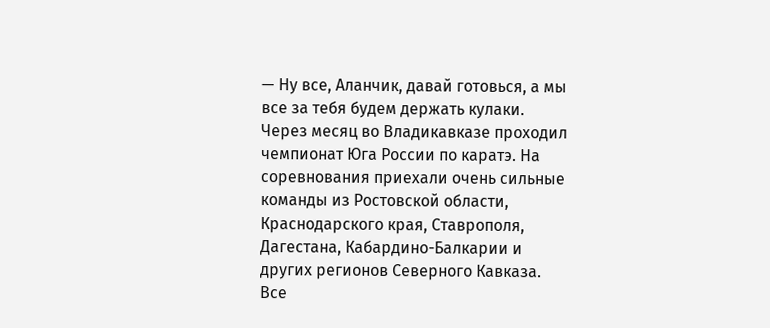— Ну все, Аланчик, давай готовься, а мы все за тебя будем держать кулаки.
Через месяц во Владикавказе проходил чемпионат Юга России по каратэ. На соревнования приехали очень сильные команды из Ростовской области, Краснодарского края, Ставрополя, Дагестана, Кабардино-Балкарии и других регионов Северного Кавказа. Все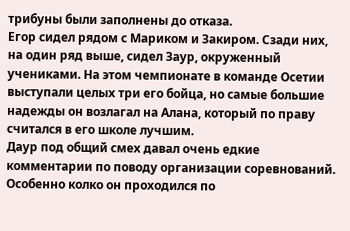трибуны были заполнены до отказа.
Егор сидел рядом с Мариком и Закиром. Сзади них, на один ряд выше, сидел Заур, окруженный учениками. На этом чемпионате в команде Осетии выступали целых три его бойца, но самые большие надежды он возлагал на Алана, который по праву считался в его школе лучшим.
Даур под общий смех давал очень едкие комментарии по поводу организации соревнований. Особенно колко он проходился по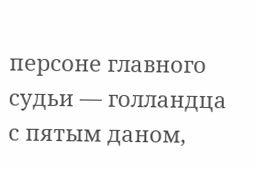персоне главного судьи — голландца с пятым даном,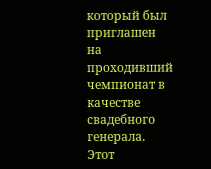который был приглашен на проходивший чемпионат в качестве свадебного генерала. Этот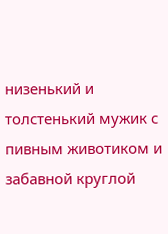низенький и толстенький мужик с пивным животиком и забавной круглой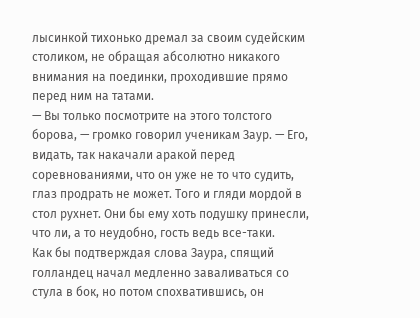лысинкой тихонько дремал за своим судейским столиком, не обращая абсолютно никакого внимания на поединки, проходившие прямо перед ним на татами.
— Вы только посмотрите на этого толстого борова, — громко говорил ученикам Заур. — Его, видать, так накачали аракой перед соревнованиями, что он уже не то что судить, глаз продрать не может. Того и гляди мордой в стол рухнет. Они бы ему хоть подушку принесли, что ли, а то неудобно, гость ведь все-таки.
Как бы подтверждая слова Заура, спящий голландец начал медленно заваливаться со стула в бок, но потом спохватившись, он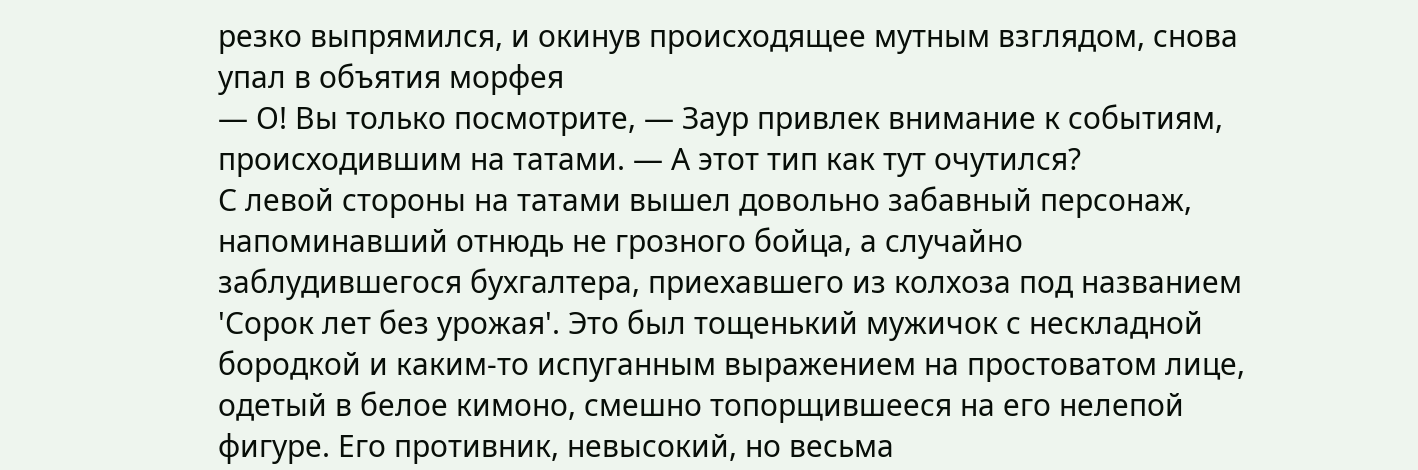резко выпрямился, и окинув происходящее мутным взглядом, снова упал в объятия морфея
— О! Вы только посмотрите, — Заур привлек внимание к событиям, происходившим на татами. — А этот тип как тут очутился?
С левой стороны на татами вышел довольно забавный персонаж, напоминавший отнюдь не грозного бойца, а случайно заблудившегося бухгалтера, приехавшего из колхоза под названием 'Сорок лет без урожая'. Это был тощенький мужичок с нескладной бородкой и каким-то испуганным выражением на простоватом лице, одетый в белое кимоно, смешно топорщившееся на его нелепой фигуре. Его противник, невысокий, но весьма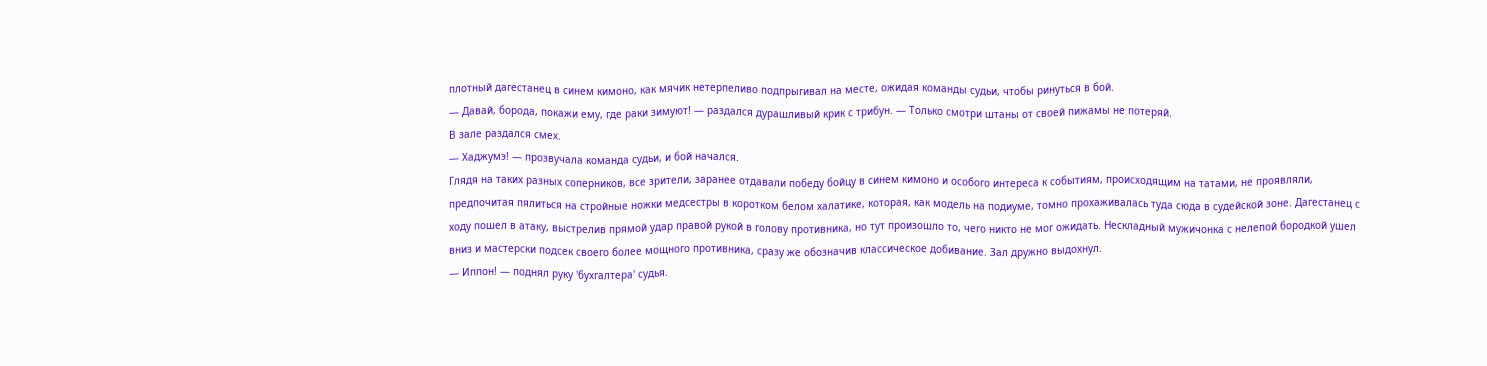плотный дагестанец в синем кимоно, как мячик нетерпеливо подпрыгивал на месте, ожидая команды судьи, чтобы ринуться в бой.
— Давай, борода, покажи ему, где раки зимуют! — раздался дурашливый крик с трибун. — Только смотри штаны от своей пижамы не потеряй.
В зале раздался смех.
— Хаджумэ! — прозвучала команда судьи, и бой начался.
Глядя на таких разных соперников, все зрители, заранее отдавали победу бойцу в синем кимоно и особого интереса к событиям, происходящим на татами, не проявляли, предпочитая пялиться на стройные ножки медсестры в коротком белом халатике, которая, как модель на подиуме, томно прохаживалась туда сюда в судейской зоне. Дагестанец с ходу пошел в атаку, выстрелив прямой удар правой рукой в голову противника, но тут произошло то, чего никто не мог ожидать. Нескладный мужичонка с нелепой бородкой ушел вниз и мастерски подсек своего более мощного противника, сразу же обозначив классическое добивание. Зал дружно выдохнул.
— Иппон! — поднял руку 'бухгалтера' судья.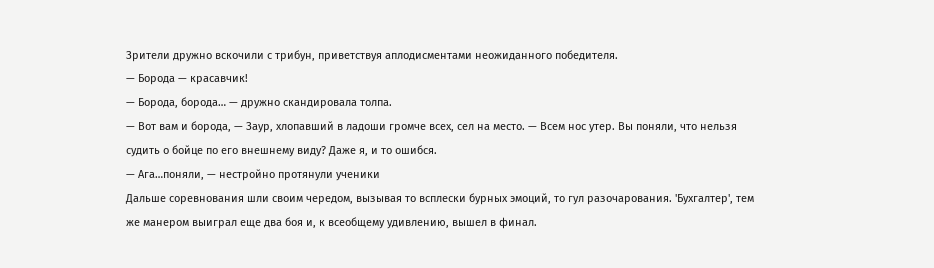Зрители дружно вскочили с трибун, приветствуя аплодисментами неожиданного победителя.
— Борода — красавчик!
— Борода, борода… — дружно скандировала толпа.
— Вот вам и борода, — Заур, хлопавший в ладоши громче всех, сел на место. — Всем нос утер. Вы поняли, что нельзя судить о бойце по его внешнему виду? Даже я, и то ошибся.
— Ага…поняли, — нестройно протянули ученики
Дальше соревнования шли своим чередом, вызывая то всплески бурных эмоций, то гул разочарования. 'Бухгалтер', тем же манером выиграл еще два боя и, к всеобщему удивлению, вышел в финал.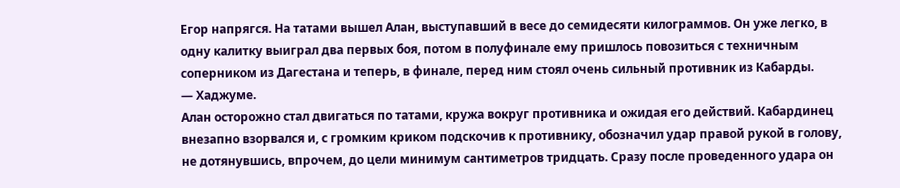Егор напрягся. На татами вышел Алан, выступавший в весе до семидесяти килограммов. Он уже легко, в одну калитку выиграл два первых боя, потом в полуфинале ему пришлось повозиться с техничным соперником из Дагестана и теперь, в финале, перед ним стоял очень сильный противник из Кабарды.
— Хаджуме.
Алан осторожно стал двигаться по татами, кружа вокруг противника и ожидая его действий. Кабардинец внезапно взорвался и, с громким криком подскочив к противнику, обозначил удар правой рукой в голову, не дотянувшись, впрочем, до цели минимум сантиметров тридцать. Сразу после проведенного удара он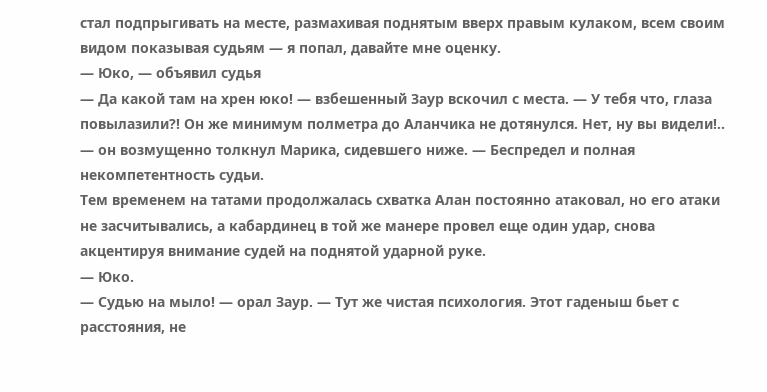стал подпрыгивать на месте, размахивая поднятым вверх правым кулаком, всем своим видом показывая судьям — я попал, давайте мне оценку.
— Юко, — объявил судья
— Да какой там на хрен юко! — взбешенный Заур вскочил с места. — У тебя что, глаза повылазили?! Он же минимум полметра до Аланчика не дотянулся. Нет, ну вы видели!.. — он возмущенно толкнул Марика, сидевшего ниже. — Беспредел и полная некомпетентность судьи.
Тем временем на татами продолжалась схватка Алан постоянно атаковал, но его атаки не засчитывались, а кабардинец в той же манере провел еще один удар, снова акцентируя внимание судей на поднятой ударной руке.
— Юко.
— Судью на мыло! — орал Заур. — Тут же чистая психология. Этот гаденыш бьет с расстояния, не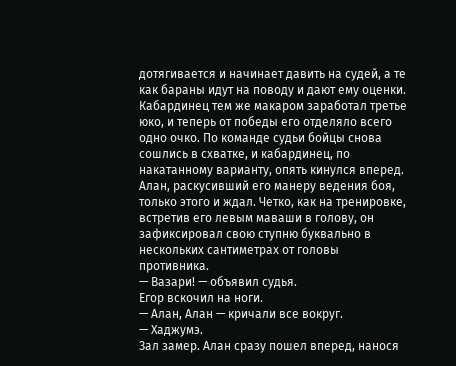дотягивается и начинает давить на судей, а те как бараны идут на поводу и дают ему оценки.
Кабардинец тем же макаром заработал третье юко, и теперь от победы его отделяло всего одно очко. По команде судьи бойцы снова сошлись в схватке, и кабардинец, по накатанному варианту, опять кинулся вперед. Алан, раскусивший его манеру ведения боя, только этого и ждал. Четко, как на тренировке, встретив его левым маваши в голову, он зафиксировал свою ступню буквально в нескольких сантиметрах от головы противника.
— Вазари! — объявил судья.
Егор вскочил на ноги.
— Алан, Алан — кричали все вокруг.
— Хаджумэ.
Зал замер. Алан сразу пошел вперед, нанося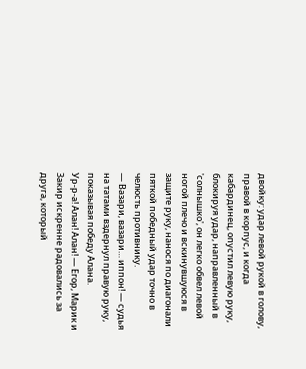двойку: удар левой рукой в голову, правой в корпус, и когда кабардинец, опустил левую руку, блокируя удар, направленный в 'солнышко', он легко обвел левой ногой плечо и вскинувшуюся в защите руку, нанося по диагонали пяткой победный удар точно в челюсть противнику.
— Вазари, вазари… иппон! — судья на татами вздернул правую руку, показывая победу Алана.
Ур-р-а! Алан! Алан! — Егор, Марик и Закир искренне радовались за друга, который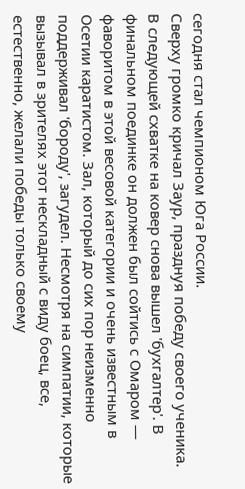сегодня стал чемпионом Юга России.
Сверху громко кричал Заур, празднуя победу своего ученика.
В следующей схватке на ковер снова вышел 'бухгалтер'. В финальном поединке он должен был сойтись с Омаром — фаворитом в этой весовой категории и очень известным в Осетии каратистом. Зал, который до сих пор неизменно поддерживал 'бороду', загудел. Несмотря на симпатии, которые вызывал в зрителях этот нескладный с виду боец, все, естественно, желали победы только своему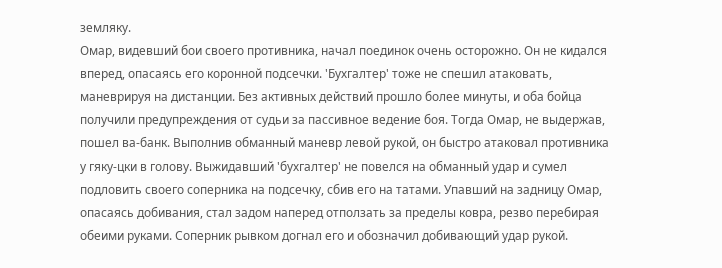земляку.
Омар, видевший бои своего противника, начал поединок очень осторожно. Он не кидался вперед, опасаясь его коронной подсечки. 'Бухгалтер' тоже не спешил атаковать, маневрируя на дистанции. Без активных действий прошло более минуты, и оба бойца получили предупреждения от судьи за пассивное ведение боя. Тогда Омар, не выдержав, пошел ва-банк. Выполнив обманный маневр левой рукой, он быстро атаковал противника у гяку-цки в голову. Выжидавший 'бухгалтер' не повелся на обманный удар и сумел подловить своего соперника на подсечку, сбив его на татами. Упавший на задницу Омар, опасаясь добивания, стал задом наперед отползать за пределы ковра, резво перебирая обеими руками. Соперник рывком догнал его и обозначил добивающий удар рукой.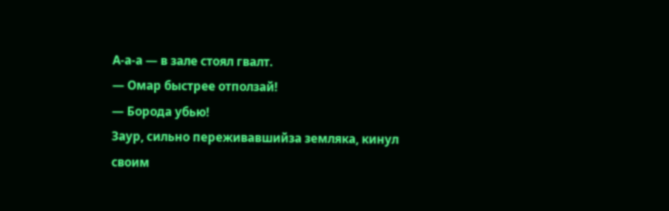А-а-а — в зале стоял гвалт.
— Омар быстрее отползай!
— Борода убью!
Заур, сильно переживавшийза земляка, кинул своим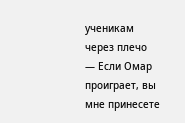ученикам через плечо
— Если Омар проиграет, вы мне принесете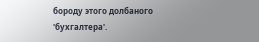бороду этого долбаного 'бухгалтера'.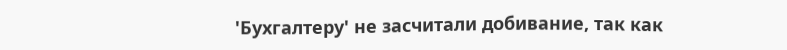'Бухгалтеру' не засчитали добивание, так как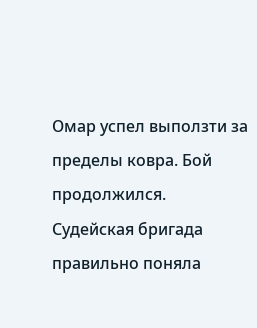Омар успел выползти за пределы ковра. Бой продолжился. Судейская бригада правильно поняла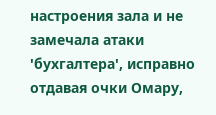настроения зала и не замечала атаки 'бухгалтера', исправно отдавая очки Омару,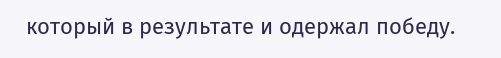который в результате и одержал победу.